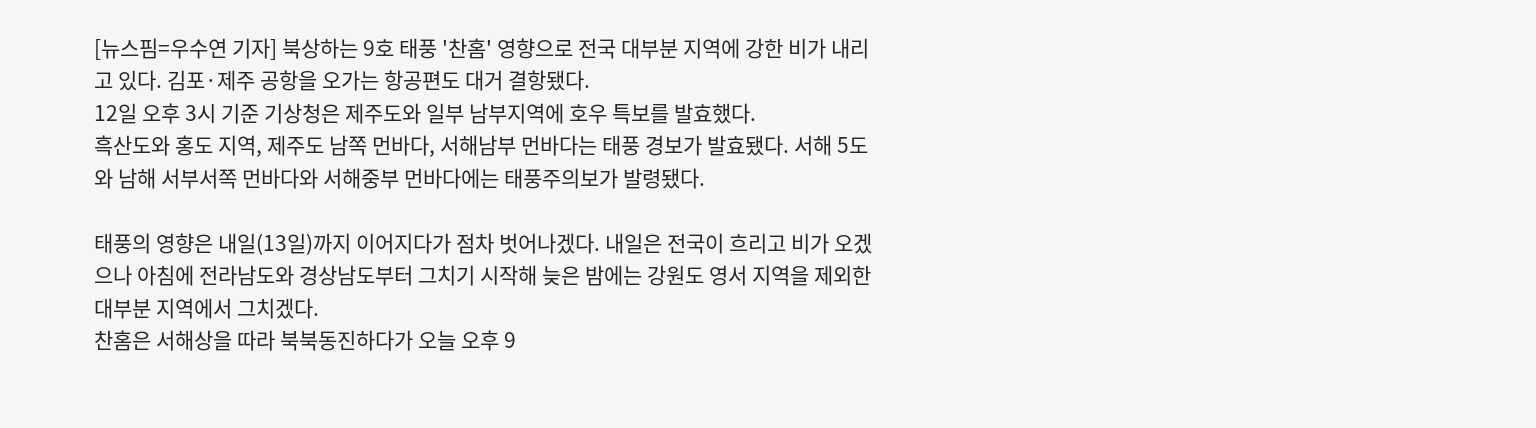[뉴스핌=우수연 기자] 북상하는 9호 태풍 '찬홈' 영향으로 전국 대부분 지역에 강한 비가 내리고 있다. 김포·제주 공항을 오가는 항공편도 대거 결항됐다.
12일 오후 3시 기준 기상청은 제주도와 일부 남부지역에 호우 특보를 발효했다.
흑산도와 홍도 지역, 제주도 남쪽 먼바다, 서해남부 먼바다는 태풍 경보가 발효됐다. 서해 5도와 남해 서부서쪽 먼바다와 서해중부 먼바다에는 태풍주의보가 발령됐다.

태풍의 영향은 내일(13일)까지 이어지다가 점차 벗어나겠다. 내일은 전국이 흐리고 비가 오겠으나 아침에 전라남도와 경상남도부터 그치기 시작해 늦은 밤에는 강원도 영서 지역을 제외한 대부분 지역에서 그치겠다.
찬홈은 서해상을 따라 북북동진하다가 오늘 오후 9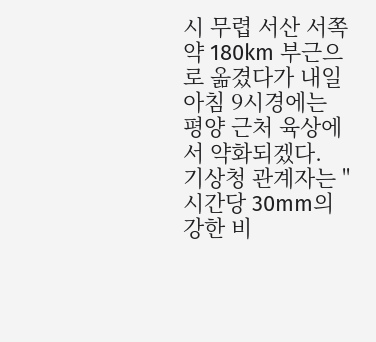시 무렵 서산 서쪽 약 180km 부근으로 옮겼다가 내일 아침 9시경에는 평양 근처 육상에서 약화되겠다.
기상청 관계자는 "시간당 30mm의 강한 비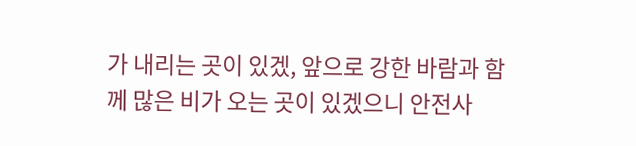가 내리는 곳이 있겠, 앞으로 강한 바람과 함께 많은 비가 오는 곳이 있겠으니 안전사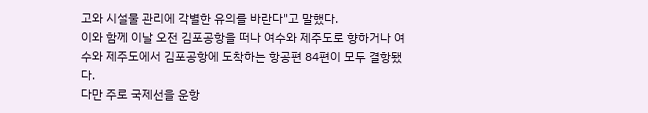고와 시설물 관리에 각별한 유의를 바란다"고 말했다.
이와 함께 이날 오전 김포공항을 떠나 여수와 제주도로 향하거나 여수와 제주도에서 김포공항에 도착하는 항공편 84편이 모두 결항됐다.
다만 주로 국제선을 운항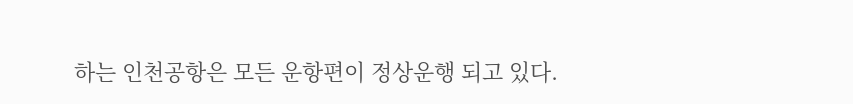하는 인천공항은 모든 운항편이 정상운행 되고 있다.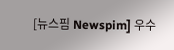[뉴스핌 Newspim] 우수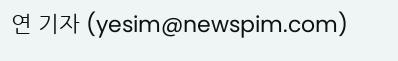연 기자 (yesim@newspim.com)